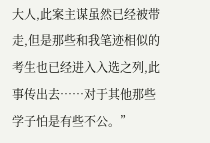大人,此案主谋虽然已经被带走,但是那些和我笔迹相似的考生也已经进入入选之列,此事传出去……对于其他那些学子怕是有些不公。”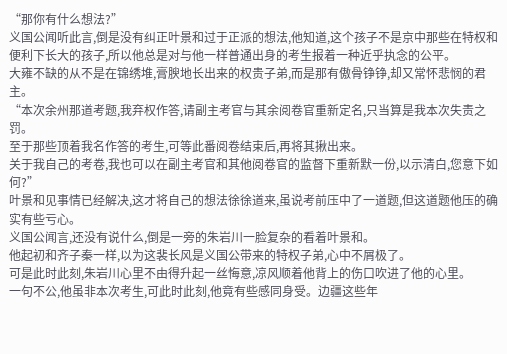“那你有什么想法?”
义国公闻听此言,倒是没有纠正叶景和过于正派的想法,他知道,这个孩子不是京中那些在特权和便利下长大的孩子,所以他总是对与他一样普通出身的考生报着一种近乎执念的公平。
大雍不缺的从不是在锦绣堆,膏腴地长出来的权贵子弟,而是那有傲骨铮铮,却又常怀悲悯的君主。
“本次余州那道考题,我弃权作答,请副主考官与其余阅卷官重新定名,只当算是我本次失责之罚。
至于那些顶着我名作答的考生,可等此番阅卷结束后,再将其揪出来。
关于我自己的考卷,我也可以在副主考官和其他阅卷官的监督下重新默一份,以示清白,您意下如何?”
叶景和见事情已经解决,这才将自己的想法徐徐道来,虽说考前压中了一道题,但这道题他压的确实有些亏心。
义国公闻言,还没有说什么,倒是一旁的朱岩川一脸复杂的看着叶景和。
他起初和齐子秦一样,以为这裴长风是义国公带来的特权子弟,心中不屑极了。
可是此时此刻,朱岩川心里不由得升起一丝悔意,凉风顺着他背上的伤口吹进了他的心里。
一句不公,他虽非本次考生,可此时此刻,他竟有些感同身受。边疆这些年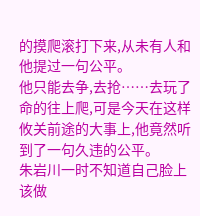的摸爬滚打下来,从未有人和他提过一句公平。
他只能去争,去抢……去玩了命的往上爬,可是今天在这样攸关前途的大事上,他竟然听到了一句久违的公平。
朱岩川一时不知道自己脸上该做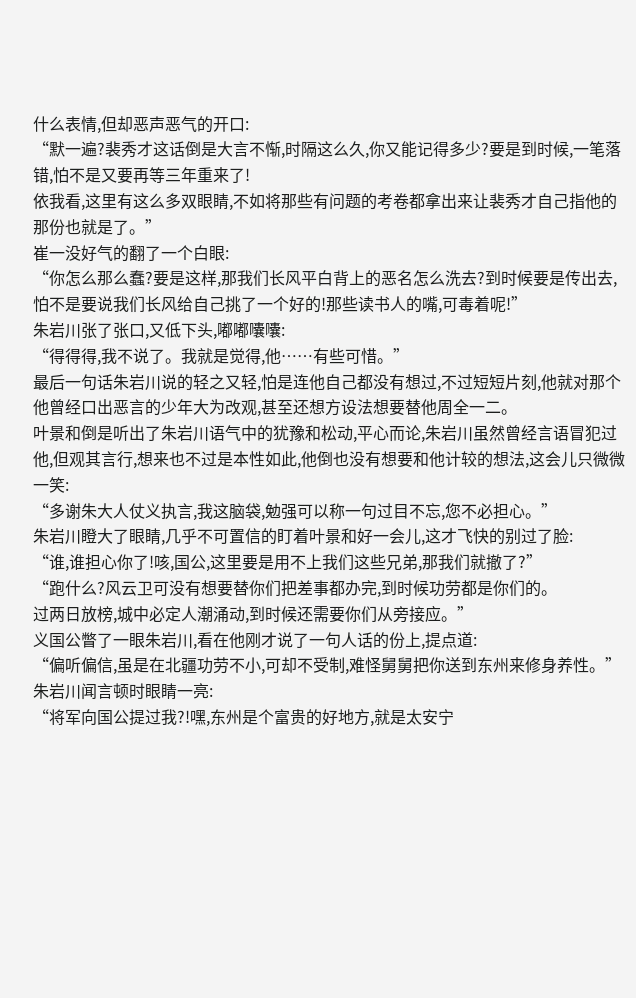什么表情,但却恶声恶气的开口:
“默一遍?裴秀才这话倒是大言不惭,时隔这么久,你又能记得多少?要是到时候,一笔落错,怕不是又要再等三年重来了!
依我看,这里有这么多双眼睛,不如将那些有问题的考卷都拿出来让裴秀才自己指他的那份也就是了。”
崔一没好气的翻了一个白眼:
“你怎么那么蠢?要是这样,那我们长风平白背上的恶名怎么洗去?到时候要是传出去,怕不是要说我们长风给自己挑了一个好的!那些读书人的嘴,可毒着呢!”
朱岩川张了张口,又低下头,嘟嘟囔囔:
“得得得,我不说了。我就是觉得,他……有些可惜。”
最后一句话朱岩川说的轻之又轻,怕是连他自己都没有想过,不过短短片刻,他就对那个他曾经口出恶言的少年大为改观,甚至还想方设法想要替他周全一二。
叶景和倒是听出了朱岩川语气中的犹豫和松动,平心而论,朱岩川虽然曾经言语冒犯过他,但观其言行,想来也不过是本性如此,他倒也没有想要和他计较的想法,这会儿只微微一笑:
“多谢朱大人仗义执言,我这脑袋,勉强可以称一句过目不忘,您不必担心。”
朱岩川瞪大了眼睛,几乎不可置信的盯着叶景和好一会儿,这才飞快的别过了脸:
“谁,谁担心你了!咳,国公,这里要是用不上我们这些兄弟,那我们就撤了?”
“跑什么?风云卫可没有想要替你们把差事都办完,到时候功劳都是你们的。
过两日放榜,城中必定人潮涌动,到时候还需要你们从旁接应。”
义国公瞥了一眼朱岩川,看在他刚才说了一句人话的份上,提点道:
“偏听偏信,虽是在北疆功劳不小,可却不受制,难怪舅舅把你送到东州来修身养性。”
朱岩川闻言顿时眼睛一亮:
“将军向国公提过我?!嘿,东州是个富贵的好地方,就是太安宁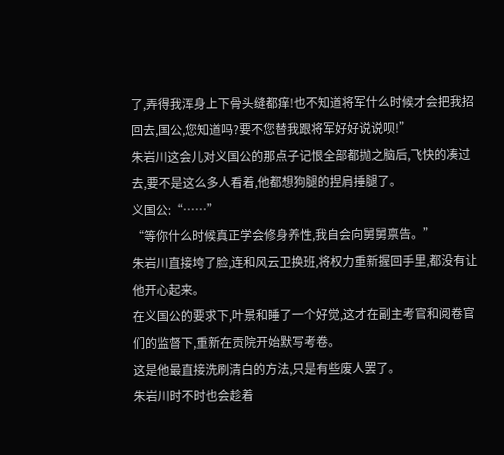了,弄得我浑身上下骨头缝都痒!也不知道将军什么时候才会把我招回去,国公,您知道吗?要不您替我跟将军好好说说呗!”
朱岩川这会儿对义国公的那点子记恨全部都抛之脑后,飞快的凑过去,要不是这么多人看着,他都想狗腿的捏肩捶腿了。
义国公:“……”
“等你什么时候真正学会修身养性,我自会向舅舅禀告。”
朱岩川直接垮了脸,连和风云卫换班,将权力重新握回手里,都没有让他开心起来。
在义国公的要求下,叶景和睡了一个好觉,这才在副主考官和阅卷官们的监督下,重新在贡院开始默写考卷。
这是他最直接洗刷清白的方法,只是有些废人罢了。
朱岩川时不时也会趁着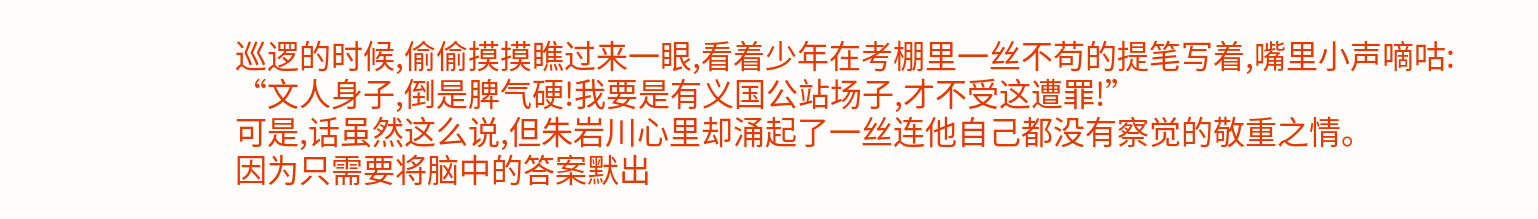巡逻的时候,偷偷摸摸瞧过来一眼,看着少年在考棚里一丝不苟的提笔写着,嘴里小声嘀咕:
“文人身子,倒是脾气硬!我要是有义国公站场子,才不受这遭罪!”
可是,话虽然这么说,但朱岩川心里却涌起了一丝连他自己都没有察觉的敬重之情。
因为只需要将脑中的答案默出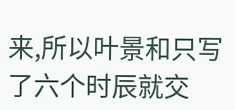来,所以叶景和只写了六个时辰就交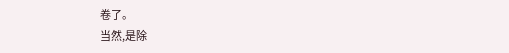卷了。
当然,是除